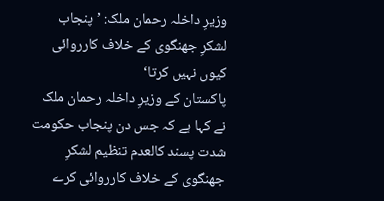وزیرِ داخلہ رحمان ملک: ’پنجاب لشکرِ جھنگوی کے خلاف کارروائی کیوں نہیں کرتا‘
پاکستان کے وزیرِ داخلہ رحمان ملک نے کہا ہے کہ جس دن پنجاب حکومت شدت پسند کالعدم تنظیم لشکرِ جھنگوی کے خلاف کارروائی کرے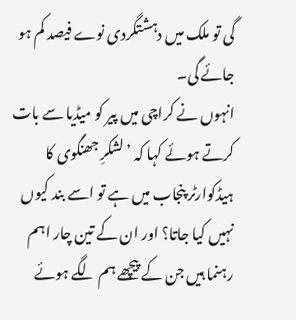گی تو ملک میں دہشتگردی نوے فیصد کم ہو جائے گی۔
انہوں نے کراچی میں پیر کو میڈیا سے بات کرتے ہوئے کہا کہ ’لشکرِ جھنگوی کا ہیڈکوارٹر پنجاب میں ہے تو اسے بند کیوں نہیں کیا جاتا؟ اور ان کے تین چار اہم رہنما ہیں جن کے پیچھے ہم لگے ہوئے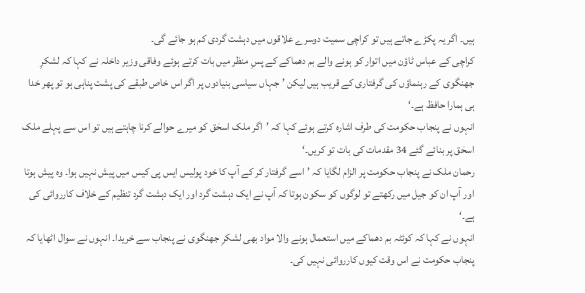ہیں۔ اگر یہ پکڑے جاتے ہیں تو کراچی سمیت دوسرے علاقوں میں دہشت گردی کم ہو جائے گی۔
کراچی کے عباس ٹاؤن میں اتوار کو ہونے والے بم دھماکے کے پسِ منظر میں بات کرتے ہوئے وفاقی وزیر داخلہ نے کہا کہ لشکرِ جھنگوی کے رہنماؤں کی گرفتاری کے قریب ہیں لیکن ’جہاں سیاسی بنیادوں پر اگر اس خاص طبقے کی پشت پناہی ہو تو پھر خدا ہی ہمارا حافظ ہے۔‘
انہوں نے پنجاب حکومت کی طرف اشارہ کرتے ہوئے کہا کہ ’اگر ملک اسحٰق کو میرے حوالے کرنا چاہتے ہیں تو اس سے پہلے ملک اسحٰق پر بنائے گئے 34 مقدمات کی بات تو کریں۔‘
رحمان ملک نے پنجاب حکومت پر الزام لگایا کہ ’اسے گرفتار کر کے آپ کا خود پولیس ایس پی کیس میں پیش نہیں ہوا۔ وہ پیش ہوتا اور آپ ان کو جیل میں رکھتے تو لوگوں کو سکون ہوتا کہ آپ نے ایک دہشت گرد اور ایک دہشت گرد تنظیم کے خلاف کارروائی کی ہے۔‘
انہوں نے کہا کہ کوئٹہ بم دھماکے میں استعمال ہونے والا مواد بھی لشکرِ جھنگوی نے پنجاب سے خریدا۔ انہوں نے سوال اٹھایا کہ پنجاب حکومت نے اس وقت کیوں کارروائی نہیں کی۔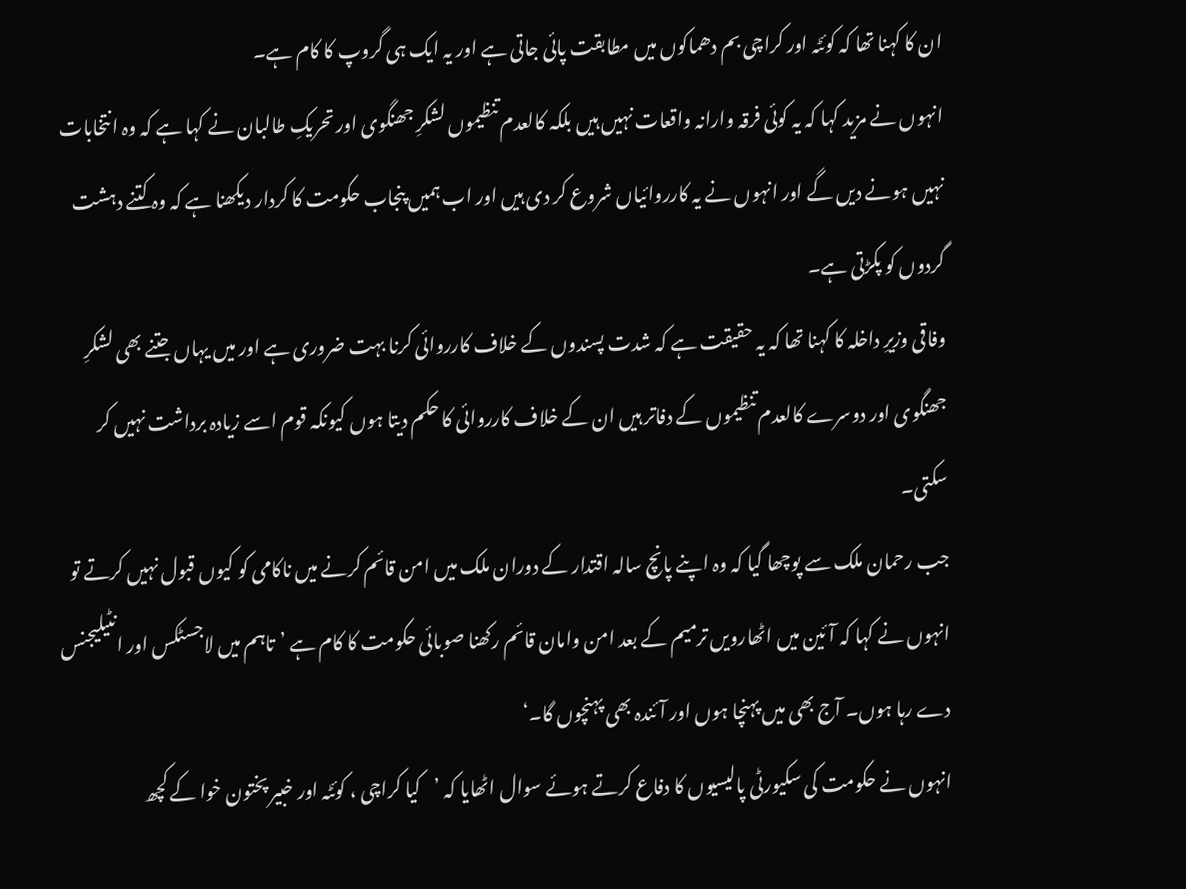ان کا کہنا تھا کہ کوئٹہ اور کراچی بم دھماکوں میں مطابقت پائی جاتی ہے اور یہ ایک ہی گروپ کا کام ہے۔
انہوں نے مزید کہا کہ یہ کوئی فرقہ وارانہ واقعات نہیں ہیں بلکہ کالعدم تنظیموں لشکرِ جھنگوی اور تحریکِ طالبان نے کہا ہے کہ وہ انتخابات نہیں ہونے دیں گے اور انہوں نے یہ کارروائیاں شروع کر دی ہیں اور اب ہمیں پنجاب حکومت کا کردار دیکھنا ہے کہ وہ کتنے دہشت گردوں کو پکڑتی ہے۔
وفاقی وزیرِ داخلہ کا کہنا تھا کہ یہ حقیقت ہے کہ شدت پسندوں کے خلاف کارروائی کرنا بہت ضروری ہے اور میں یہاں جتنے بھی لشکرِ جھنگوی اور دوسرے کالعدم تنظیموں کے دفاتر ہیں ان کے خلاف کارروائی کا حکم دیتا ہوں کیونکہ قوم اسے زیادہ برداشت نہیں کر سکتی۔
جب رحمان ملک سے پوچھا گیا کہ وہ اپنے پانچ سالہ اقتدار کے دوران ملک میں امن قائم کرنے میں ناکامی کو کیوں قبول نہیں کرتے تو انہوں نے کہا کہ آئین میں اٹھارویں ترمیم کے بعد امن وامان قائم رکھنا صوبائی حکومت کا کام ہے ’تاہم میں لاجسٹکس اور انٹیلیجنس دے رہا ہوں۔ آج بھی میں پہنچا ہوں اور آئندہ بھی پہنچوں گا۔‘
انہوں نے حکومت کی سکیورٹی پالیسیوں کا دفاع کرتے ہوئے سوال اٹھایا کہ ’کیا کراچی ، کوئٹہ اور خبیر پختون خوا کے کچھ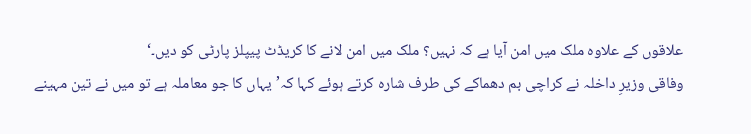علاقوں کے علاوہ ملک میں امن آیا ہے کہ نہیں؟ ملک میں امن لانے کا کریڈٹ پیپلز پارٹی کو دیں۔‘
وفاقی وزیرِ داخلہ نے کراچی بم دھماکے کی طرف شارہ کرتے ہوئے کہا کہ’یہاں کا جو معاملہ ہے تو میں نے تین مہینے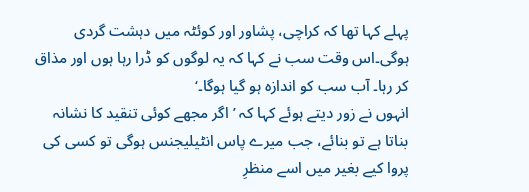پہلے کہا تھا کہ کراچی، پشاور اور کوئٹہ میں دہشت گردی ہوگی۔اس وقت سب نے کہا کہ یہ لوگوں کو ڈرا رہا ہوں اور مذاق کر رہا۔ آب سب کو اندازہ ہو گیا ہوگا۔‘
انہوں نے زور دیتے ہوئے کہا کہ ’اگر مجھے کوئی تنقید کا نشانہ بناتا ہے تو بنائے، جب میرے پاس انٹیلیجنس ہوگی تو کسی کی پروا کیے بغیر میں اسے منظرِ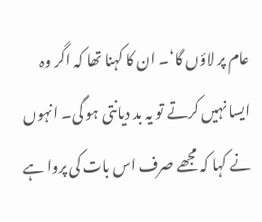عام پر لاؤں گا‘۔ ان کا کہنا تھا کہ اگر وہ ایسا نہیں کرتے تو یہ بد دیانتی ہو گی۔ انہوں نے کہا کہ مجھے صرف اس بات کی پروا ہے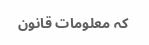کہ معلومات قانون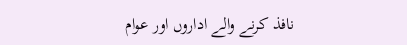نافذ کرنے والے اداروں اور عوام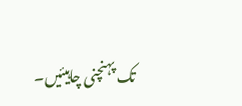تک پہنچنی چاہیئیں۔